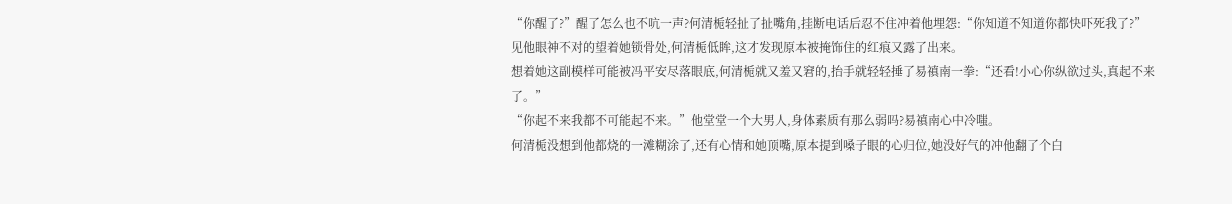“你醒了?”醒了怎么也不吭一声?何清栀轻扯了扯嘴角,挂断电话后忍不住冲着他埋怨:“你知道不知道你都快吓死我了?”见他眼神不对的望着她锁骨处,何清栀低眸,这才发现原本被掩饰住的红痕又露了出来。
想着她这副模样可能被冯平安尽落眼底,何清栀就又羞又窘的,抬手就轻轻捶了易禛南一拳:“还看!小心你纵欲过头,真起不来了。”
“你起不来我都不可能起不来。”他堂堂一个大男人,身体素质有那么弱吗?易禛南心中冷嗤。
何清栀没想到他都烧的一滩糊涂了,还有心情和她顶嘴,原本提到嗓子眼的心归位,她没好气的冲他翻了个白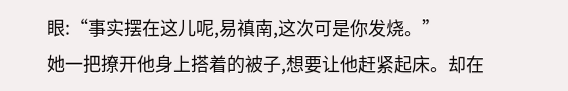眼:“事实摆在这儿呢,易禛南,这次可是你发烧。”
她一把撩开他身上搭着的被子,想要让他赶紧起床。却在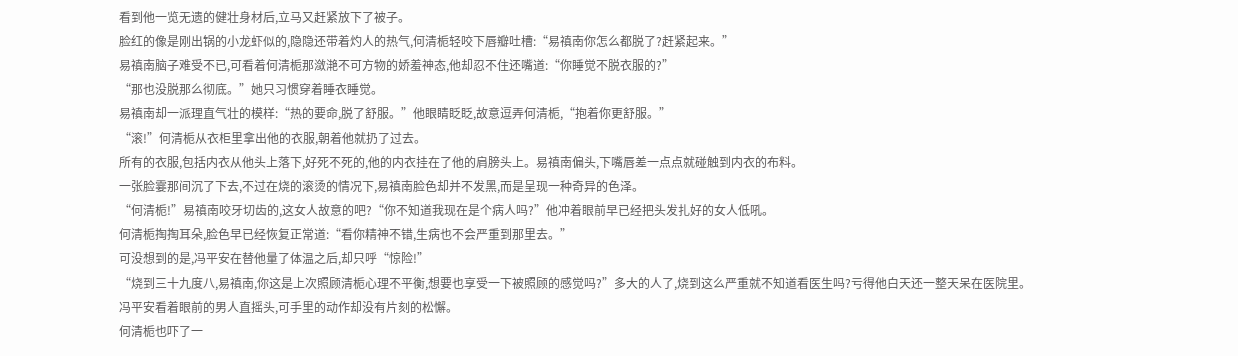看到他一览无遗的健壮身材后,立马又赶紧放下了被子。
脸红的像是刚出锅的小龙虾似的,隐隐还带着灼人的热气,何清栀轻咬下唇瓣吐槽:“易禛南你怎么都脱了?赶紧起来。”
易禛南脑子难受不已,可看着何清栀那潋滟不可方物的娇羞神态,他却忍不住还嘴道:“你睡觉不脱衣服的?”
“那也没脱那么彻底。”她只习惯穿着睡衣睡觉。
易禛南却一派理直气壮的模样:“热的要命,脱了舒服。”他眼睛眨眨,故意逗弄何清栀,“抱着你更舒服。”
“滚!”何清栀从衣柜里拿出他的衣服,朝着他就扔了过去。
所有的衣服,包括内衣从他头上落下,好死不死的,他的内衣挂在了他的肩膀头上。易禛南偏头,下嘴唇差一点点就碰触到内衣的布料。
一张脸霎那间沉了下去,不过在烧的滚烫的情况下,易禛南脸色却并不发黑,而是呈现一种奇异的色泽。
“何清栀!”易禛南咬牙切齿的,这女人故意的吧?“你不知道我现在是个病人吗?”他冲着眼前早已经把头发扎好的女人低吼。
何清栀掏掏耳朵,脸色早已经恢复正常道:“看你精神不错,生病也不会严重到那里去。”
可没想到的是,冯平安在替他量了体温之后,却只呼“惊险!”
“烧到三十九度八,易禛南,你这是上次照顾清栀心理不平衡,想要也享受一下被照顾的感觉吗?”多大的人了,烧到这么严重就不知道看医生吗?亏得他白天还一整天呆在医院里。
冯平安看着眼前的男人直摇头,可手里的动作却没有片刻的松懈。
何清栀也吓了一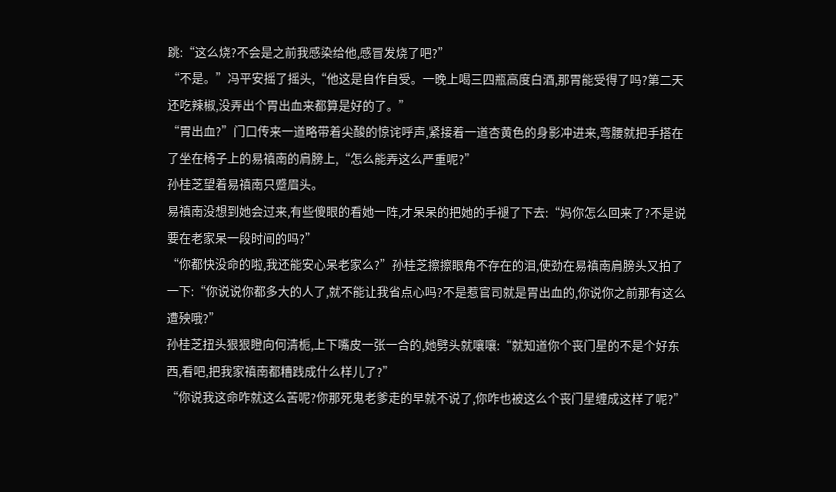跳:“这么烧?不会是之前我感染给他,感冒发烧了吧?”
“不是。”冯平安摇了摇头,“他这是自作自受。一晚上喝三四瓶高度白酒,那胃能受得了吗?第二天还吃辣椒,没弄出个胃出血来都算是好的了。”
“胃出血?”门口传来一道略带着尖酸的惊诧呼声,紧接着一道杏黄色的身影冲进来,弯腰就把手搭在了坐在椅子上的易禛南的肩膀上,“怎么能弄这么严重呢?”
孙桂芝望着易禛南只蹙眉头。
易禛南没想到她会过来,有些傻眼的看她一阵,才呆呆的把她的手褪了下去:“妈你怎么回来了?不是说要在老家呆一段时间的吗?”
“你都快没命的啦,我还能安心呆老家么?”孙桂芝擦擦眼角不存在的泪,使劲在易禛南肩膀头又拍了一下:“你说说你都多大的人了,就不能让我省点心吗?不是惹官司就是胃出血的,你说你之前那有这么遭殃哦?”
孙桂芝扭头狠狠瞪向何清栀,上下嘴皮一张一合的,她劈头就嚷嚷:“就知道你个丧门星的不是个好东西,看吧,把我家禛南都糟践成什么样儿了?”
“你说我这命咋就这么苦呢?你那死鬼老爹走的早就不说了,你咋也被这么个丧门星缠成这样了呢?”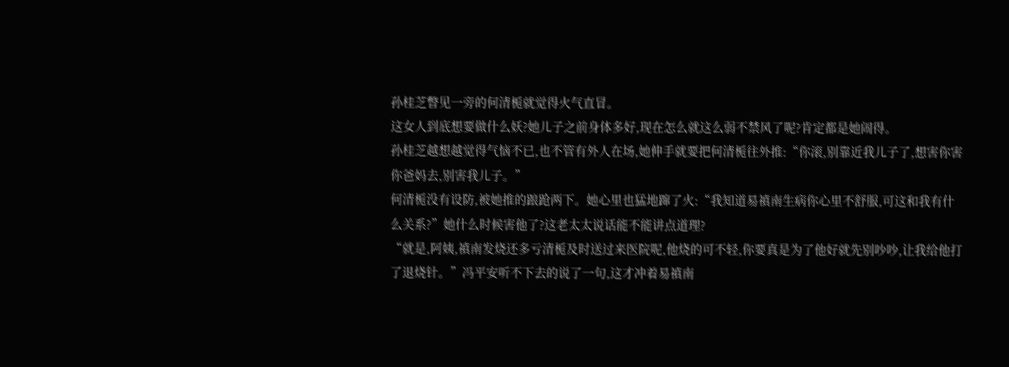孙桂芝瞥见一旁的何清栀就觉得火气直冒。
这女人到底想要做什么妖?她儿子之前身体多好,现在怎么就这么弱不禁风了呢?肯定都是她闹得。
孙桂芝越想越觉得气恼不已,也不管有外人在场,她伸手就要把何清栀往外推:“你滚,别靠近我儿子了,想害你害你爸妈去,别害我儿子。”
何清栀没有设防,被她推的踉跄两下。她心里也猛地蹿了火:“我知道易禛南生病你心里不舒服,可这和我有什么关系?”她什么时候害他了?这老太太说话能不能讲点道理?
“就是,阿姨,禛南发烧还多亏清栀及时送过来医院呢,他烧的可不轻,你要真是为了他好就先别吵吵,让我给他打了退烧针。”冯平安听不下去的说了一句,这才冲着易禛南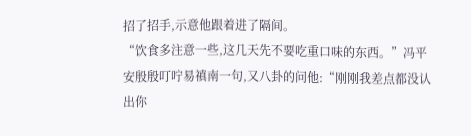招了招手,示意他跟着进了隔间。
“饮食多注意一些,这几天先不要吃重口味的东西。”冯平安殷殷叮咛易禛南一句,又八卦的问他:“刚刚我差点都没认出你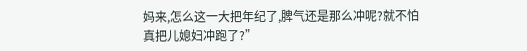妈来,怎么这一大把年纪了,脾气还是那么冲呢?就不怕真把儿媳妇冲跑了?”